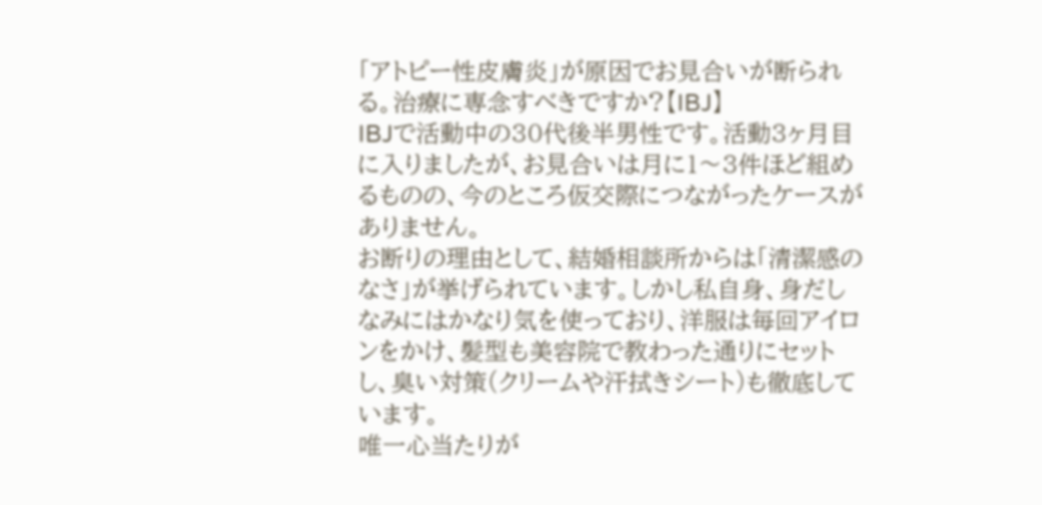「アトピー性皮膚炎」が原因でお見合いが断られる。治療に専念すべきですか?【IBJ】
IBJで活動中の30代後半男性です。活動3ヶ月目に入りましたが、お見合いは月に1〜3件ほど組めるものの、今のところ仮交際につながったケースがありません。
お断りの理由として、結婚相談所からは「清潔感のなさ」が挙げられています。しかし私自身、身だしなみにはかなり気を使っており、洋服は毎回アイロンをかけ、髪型も美容院で教わった通りにセットし、臭い対策(クリームや汗拭きシート)も徹底しています。
唯一心当たりが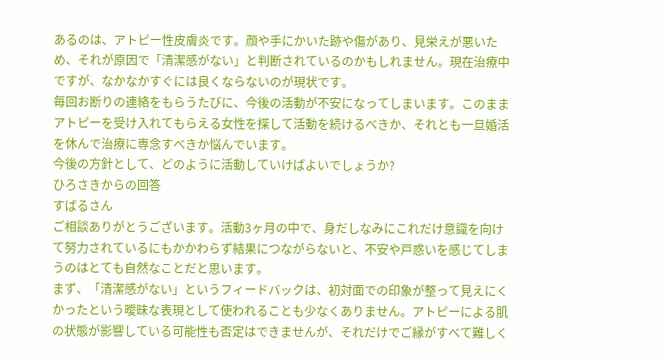あるのは、アトピー性皮膚炎です。顔や手にかいた跡や傷があり、見栄えが悪いため、それが原因で「清潔感がない」と判断されているのかもしれません。現在治療中ですが、なかなかすぐには良くならないのが現状です。
毎回お断りの連絡をもらうたびに、今後の活動が不安になってしまいます。このままアトピーを受け入れてもらえる女性を探して活動を続けるべきか、それとも一旦婚活を休んで治療に専念すべきか悩んでいます。
今後の方針として、どのように活動していけばよいでしょうか?
ひろさきからの回答
すばるさん
ご相談ありがとうございます。活動3ヶ月の中で、身だしなみにこれだけ意識を向けて努力されているにもかかわらず結果につながらないと、不安や戸惑いを感じてしまうのはとても自然なことだと思います。
まず、「清潔感がない」というフィードバックは、初対面での印象が整って見えにくかったという曖昧な表現として使われることも少なくありません。アトピーによる肌の状態が影響している可能性も否定はできませんが、それだけでご縁がすべて難しく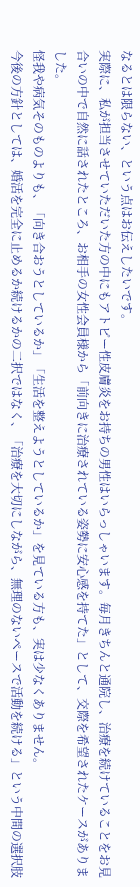なるとは限らない、という点はお伝えしたいです。
実際に、私が担当させていただいた方の中にもアトピー性皮膚炎をお持ちの男性はいらっしゃいます。毎月きちんと通院し、治療を続けていることをお見合いの中で自然に話されたところ、お相手の女性会員様から「前向きに治療されている姿勢に安心感を持てた」として、交際を希望されたケースがありました。
怪我や病気そのものよりも、「向き合おうとしているか」「生活を整えようとしているか」を見ている方も、実は少なくありません。
今後の方針としては、婚活を完全に止めるか続けるかの二択ではなく、「治療を大切にしながら、無理のないペースで活動を続ける」という中間の選択肢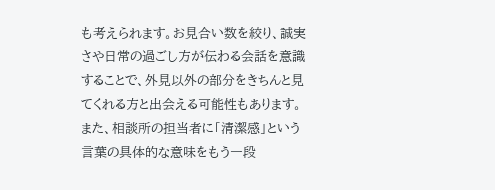も考えられます。お見合い数を絞り、誠実さや日常の過ごし方が伝わる会話を意識することで、外見以外の部分をきちんと見てくれる方と出会える可能性もあります。
また、相談所の担当者に「清潔感」という言葉の具体的な意味をもう一段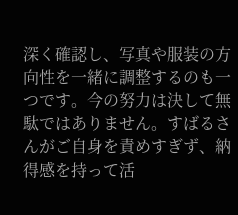深く確認し、写真や服装の方向性を一緒に調整するのも一つです。今の努力は決して無駄ではありません。すばるさんがご自身を責めすぎず、納得感を持って活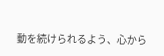動を続けられるよう、心から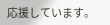応援しています。